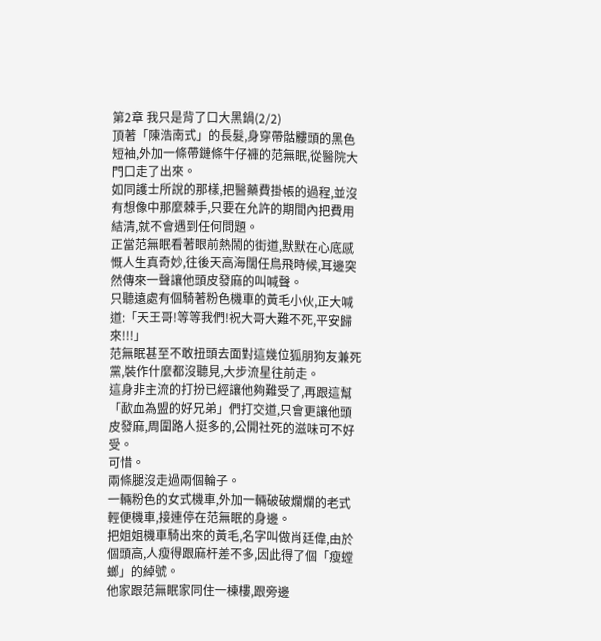第2章 我只是背了口大黑鍋(2/2)
頂著「陳浩南式」的長髮,身穿帶骷髏頭的黑色短袖,外加一條帶鏈條牛仔褲的范無眠,從醫院大門口走了出來。
如同護士所說的那樣,把醫藥費掛帳的過程,並沒有想像中那麼棘手,只要在允許的期間內把費用結清,就不會遇到任何問題。
正當范無眠看著眼前熱鬧的街道,默默在心底感慨人生真奇妙,往後天高海闊任鳥飛時候,耳邊突然傳來一聲讓他頭皮發麻的叫喊聲。
只聽遠處有個騎著粉色機車的黃毛小伙,正大喊道:「天王哥!等等我們!祝大哥大難不死,平安歸來!!!」
范無眠甚至不敢扭頭去面對這幾位狐朋狗友兼死黨,裝作什麼都沒聽見,大步流星往前走。
這身非主流的打扮已經讓他夠難受了,再跟這幫「歃血為盟的好兄弟」們打交道,只會更讓他頭皮發麻,周圍路人挺多的,公開社死的滋味可不好受。
可惜。
兩條腿沒走過兩個輪子。
一輛粉色的女式機車,外加一輛破破爛爛的老式輕便機車,接連停在范無眠的身邊。
把姐姐機車騎出來的黃毛,名字叫做肖廷偉,由於個頭高,人瘦得跟麻杆差不多,因此得了個「瘦螳螂」的綽號。
他家跟范無眠家同住一棟樓,跟旁邊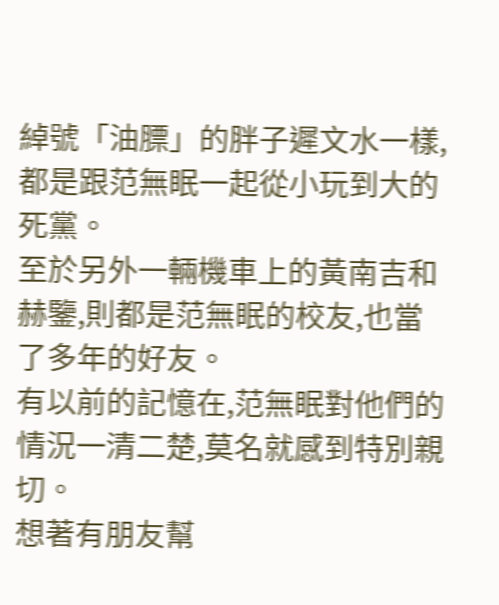綽號「油膘」的胖子遲文水一樣,都是跟范無眠一起從小玩到大的死黨。
至於另外一輛機車上的黃南吉和赫鑒,則都是范無眠的校友,也當了多年的好友。
有以前的記憶在,范無眠對他們的情況一清二楚,莫名就感到特別親切。
想著有朋友幫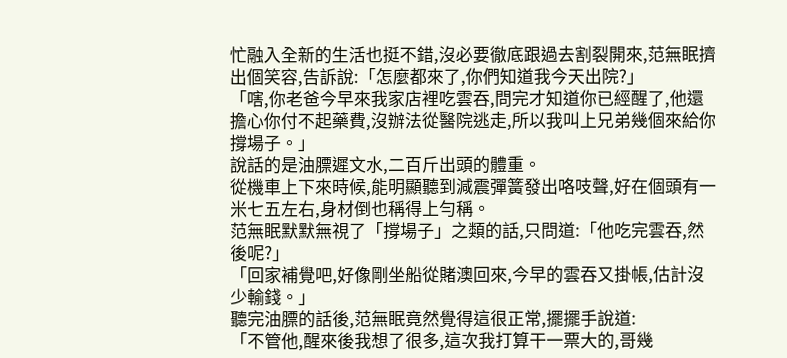忙融入全新的生活也挺不錯,沒必要徹底跟過去割裂開來,范無眠擠出個笑容,告訴說:「怎麼都來了,你們知道我今天出院?」
「嗐,你老爸今早來我家店裡吃雲吞,問完才知道你已經醒了,他還擔心你付不起藥費,沒辦法從醫院逃走,所以我叫上兄弟幾個來給你撐場子。」
說話的是油膘遲文水,二百斤出頭的體重。
從機車上下來時候,能明顯聽到減震彈簧發出咯吱聲,好在個頭有一米七五左右,身材倒也稱得上勻稱。
范無眠默默無視了「撐場子」之類的話,只問道:「他吃完雲吞,然後呢?」
「回家補覺吧,好像剛坐船從賭澳回來,今早的雲吞又掛帳,估計沒少輸錢。」
聽完油膘的話後,范無眠竟然覺得這很正常,擺擺手說道:
「不管他,醒來後我想了很多,這次我打算干一票大的,哥幾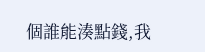個誰能湊點錢,我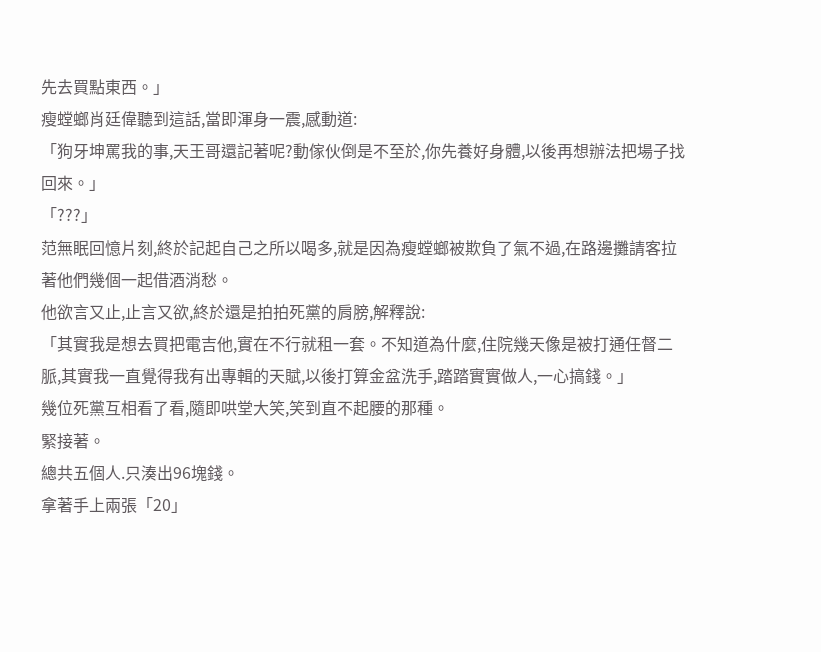先去買點東西。」
瘦螳螂肖廷偉聽到這話,當即渾身一震,感動道:
「狗牙坤罵我的事,天王哥還記著呢?動傢伙倒是不至於,你先養好身體,以後再想辦法把場子找回來。」
「???」
范無眠回憶片刻,終於記起自己之所以喝多,就是因為瘦螳螂被欺負了氣不過,在路邊攤請客拉著他們幾個一起借酒消愁。
他欲言又止,止言又欲,終於還是拍拍死黨的肩膀,解釋說:
「其實我是想去買把電吉他,實在不行就租一套。不知道為什麼,住院幾天像是被打通任督二脈,其實我一直覺得我有出專輯的天賦,以後打算金盆洗手,踏踏實實做人,一心搞錢。」
幾位死黨互相看了看,隨即哄堂大笑,笑到直不起腰的那種。
緊接著。
總共五個人.只湊出96塊錢。
拿著手上兩張「20」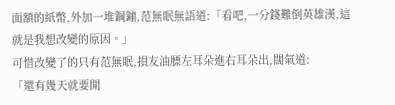面額的紙幣,外加一堆鋼鏰,范無眠無語道:「看吧,一分錢難倒英雄漢,這就是我想改變的原因。」
可惜改變了的只有范無眠,損友油膘左耳朵進右耳朵出,闊氣道:
「還有幾天就要開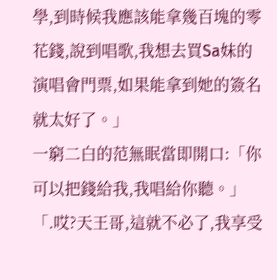學,到時候我應該能拿幾百塊的零花錢,說到唱歌,我想去買Sa妹的演唱會門票,如果能拿到她的簽名就太好了。」
一窮二白的范無眠當即開口:「你可以把錢給我,我唱給你聽。」
「.哎?天王哥,這就不必了,我享受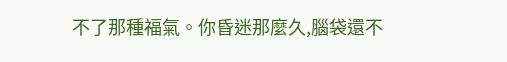不了那種福氣。你昏迷那麼久,腦袋還不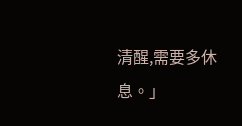清醒,需要多休息。」